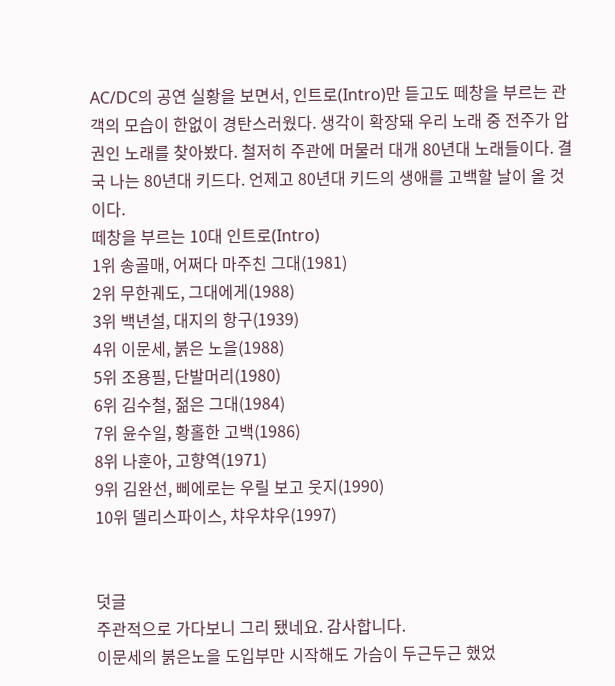AC/DC의 공연 실황을 보면서, 인트로(Intro)만 듣고도 떼창을 부르는 관객의 모습이 한없이 경탄스러웠다. 생각이 확장돼 우리 노래 중 전주가 압권인 노래를 찾아봤다. 철저히 주관에 머물러 대개 80년대 노래들이다. 결국 나는 80년대 키드다. 언제고 80년대 키드의 생애를 고백할 날이 올 것이다.
떼창을 부르는 10대 인트로(Intro)
1위 송골매, 어쩌다 마주친 그대(1981)
2위 무한궤도, 그대에게(1988)
3위 백년설, 대지의 항구(1939)
4위 이문세, 붉은 노을(1988)
5위 조용필, 단발머리(1980)
6위 김수철, 젊은 그대(1984)
7위 윤수일, 황홀한 고백(1986)
8위 나훈아, 고향역(1971)
9위 김완선, 삐에로는 우릴 보고 웃지(1990)
10위 델리스파이스, 챠우챠우(1997)


덧글
주관적으로 가다보니 그리 됐네요. 감사합니다.
이문세의 붉은노을 도입부만 시작해도 가슴이 두근두근 했었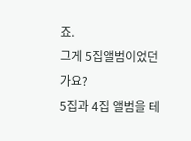죠.
그게 5집앨범이었던가요?
5집과 4집 앨범을 테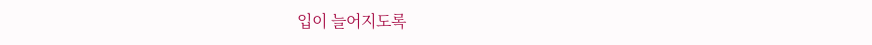입이 늘어지도록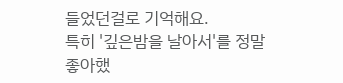들었던걸로 기억해요.
특히 '깊은밤을 날아서'를 정말 좋아했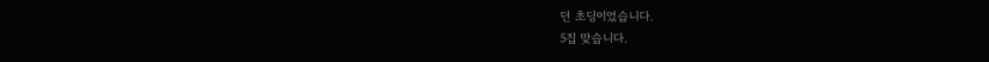던 초딩이었습니다.
5집 맞습니다.